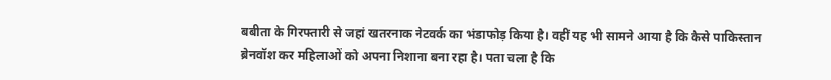बबीता के गिरफ्तारी से जहां खतरनाक नेटवर्क का भंडाफोड़ किया है। वहीं यह भी सामने आया है कि कैसे पाकिस्तान ब्रेनवॉश कर महिलाओं को अपना निशाना बना रहा है। पता चला है कि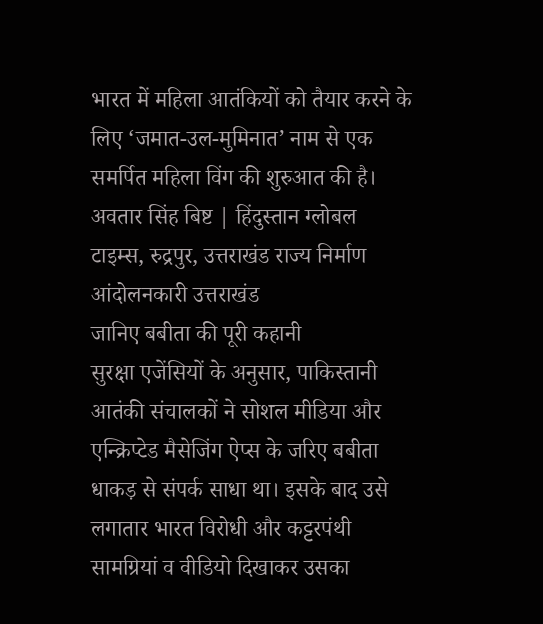भारत में महिला आतंकियों को तैयार करने के लिए ‘जमात-उल-मुमिनात’ नाम से एक समर्पित महिला विंग की शुरुआत की है।
अवतार सिंह बिष्ट | हिंदुस्तान ग्लोबल टाइम्स, रुद्रपुर, उत्तराखंड राज्य निर्माण आंदोलनकारी उत्तराखंड
जानिए बबीता की पूरी कहानी
सुरक्षा एजेंसियों के अनुसार, पाकिस्तानी आतंकी संचालकों ने सोशल मीडिया और एन्क्रिप्टेड मैसेजिंग ऐप्स के जरिए बबीता धाकड़ से संपर्क साधा था। इसके बाद उसे लगातार भारत विरोधी और कट्टरपंथी सामग्रियां व वीडियो दिखाकर उसका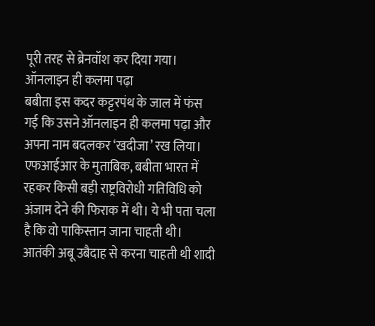पूरी तरह से ब्रेनवॉश कर दिया गया।
ऑनलाइन ही कलमा पढ़ा
बबीता इस कदर कट्टरपंथ के जाल में फंस गई कि उसने ऑनलाइन ही कलमा पढ़ा और अपना नाम बदलकर ‘खदीजा’ रख लिया। एफआईआर के मुताबिक, बबीता भारत में रहकर किसी बड़ी राष्ट्रविरोधी गतिविधि को अंजाम देने की फिराक में थी। ये भी पता चला है कि वो पाकिस्तान जाना चाहती थी।
आतंकी अबू उबैदाह से करना चाहती थी शादी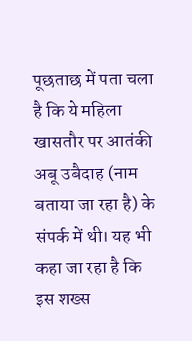पूछताछ में पता चला है कि ये महिला खासतौर पर आतंकी अबू उबैदाह (नाम बताया जा रहा है) के संपर्क में थी। यह भी कहा जा रहा है कि इस शख्स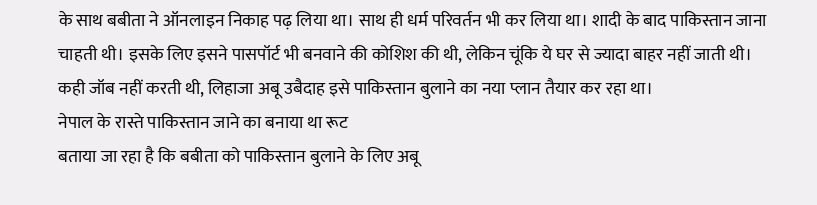के साथ बबीता ने ऑनलाइन निकाह पढ़ लिया था। साथ ही धर्म परिवर्तन भी कर लिया था। शादी के बाद पाकिस्तान जाना चाहती थी। इसके लिए इसने पासपॉर्ट भी बनवाने की कोशिश की थी, लेकिन चूंकि ये घर से ज्यादा बाहर नहीं जाती थी। कही जॉब नहीं करती थी, लिहाजा अबू उबैदाह इसे पाकिस्तान बुलाने का नया प्लान तैयार कर रहा था।
नेपाल के रास्ते पाकिस्तान जाने का बनाया था रूट
बताया जा रहा है कि बबीता को पाकिस्तान बुलाने के लिए अबू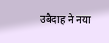उबैदाह ने नया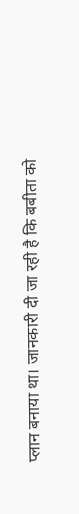प्लान बनाया था। जानकारी दी जा रही है कि बबीता को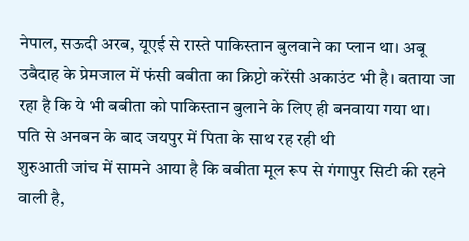नेपाल, सऊदी अरब, यूएई से रास्ते पाकिस्तान बुलवाने का प्लान था। अबू उबैदाह के प्रेमजाल में फंसी बबीता का क्रिप्टो करेंसी अकाउंट भी है। बताया जा रहा है कि ये भी बबीता को पाकिस्तान बुलाने के लिए ही बनवाया गया था।
पति से अनबन के बाद जयपुर में पिता के साथ रह रही थी
शुरुआती जांच में सामने आया है कि बबीता मूल रूप से गंगापुर सिटी की रहने वाली है,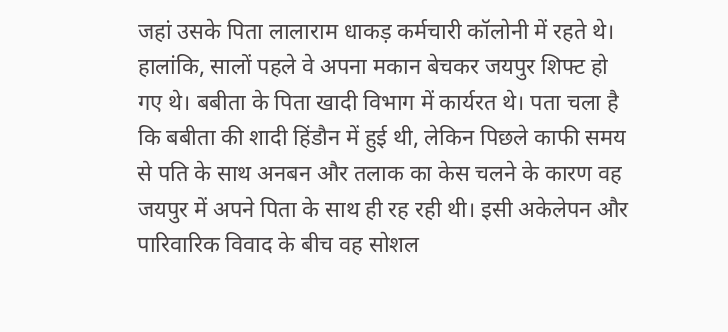जहां उसके पिता लालाराम धाकड़ कर्मचारी कॉलोनी में रहते थे। हालांकि, सालों पहले वे अपना मकान बेचकर जयपुर शिफ्ट हो गए थे। बबीता के पिता खादी विभाग में कार्यरत थे। पता चला है कि बबीता की शादी हिंडौन में हुई थी, लेकिन पिछले काफी समय से पति के साथ अनबन और तलाक का केस चलने के कारण वह जयपुर में अपने पिता के साथ ही रह रही थी। इसी अकेलेपन और पारिवारिक विवाद के बीच वह सोशल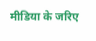मीडिया के जरिए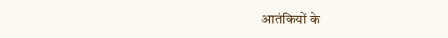आतंकियों के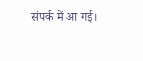संपर्क में आ गई।